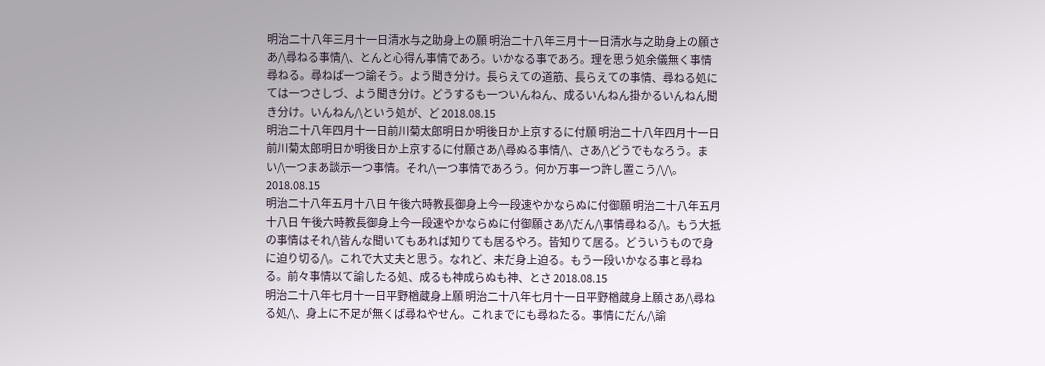明治二十八年三月十一日清水与之助身上の願 明治二十八年三月十一日清水与之助身上の願さあ/\尋ねる事情/\、とんと心得ん事情であろ。いかなる事であろ。理を思う処余儀無く事情尋ねる。尋ねば一つ諭そう。よう聞き分け。長らえての道筋、長らえての事情、尋ねる処にては一つさしづ、よう聞き分け。どうするも一ついんねん、成るいんねん掛かるいんねん聞き分け。いんねん/\という処が、ど 2018.08.15
明治二十八年四月十一日前川菊太郎明日か明後日か上京するに付願 明治二十八年四月十一日前川菊太郎明日か明後日か上京するに付願さあ/\尋ぬる事情/\、さあ/\どうでもなろう。まい/\一つまあ談示一つ事情。それ/\一つ事情であろう。何か万事一つ許し置こう/\/\。 2018.08.15
明治二十八年五月十八日 午後六時教長御身上今一段速やかならぬに付御願 明治二十八年五月十八日 午後六時教長御身上今一段速やかならぬに付御願さあ/\だん/\事情尋ねる/\。もう大抵の事情はそれ/\皆んな聞いてもあれば知りても居るやろ。皆知りて居る。どういうもので身に迫り切る/\。これで大丈夫と思う。なれど、未だ身上迫る。もう一段いかなる事と尋ねる。前々事情以て諭したる処、成るも神成らぬも神、とさ 2018.08.15
明治二十八年七月十一日平野楢蔵身上願 明治二十八年七月十一日平野楢蔵身上願さあ/\尋ねる処/\、身上に不足が無くば尋ねやせん。これまでにも尋ねたる。事情にだん/\諭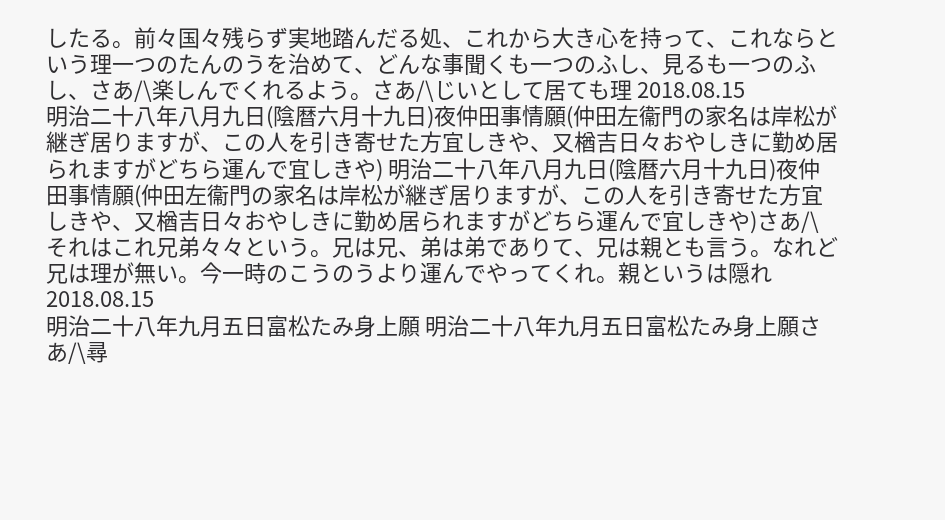したる。前々国々残らず実地踏んだる処、これから大き心を持って、これならという理一つのたんのうを治めて、どんな事聞くも一つのふし、見るも一つのふし、さあ/\楽しんでくれるよう。さあ/\じいとして居ても理 2018.08.15
明治二十八年八月九日(陰暦六月十九日)夜仲田事情願(仲田左衞門の家名は岸松が継ぎ居りますが、この人を引き寄せた方宜しきや、又楢吉日々おやしきに勤め居られますがどちら運んで宜しきや) 明治二十八年八月九日(陰暦六月十九日)夜仲田事情願(仲田左衞門の家名は岸松が継ぎ居りますが、この人を引き寄せた方宜しきや、又楢吉日々おやしきに勤め居られますがどちら運んで宜しきや)さあ/\それはこれ兄弟々々という。兄は兄、弟は弟でありて、兄は親とも言う。なれど兄は理が無い。今一時のこうのうより運んでやってくれ。親というは隠れ 2018.08.15
明治二十八年九月五日富松たみ身上願 明治二十八年九月五日富松たみ身上願さあ/\尋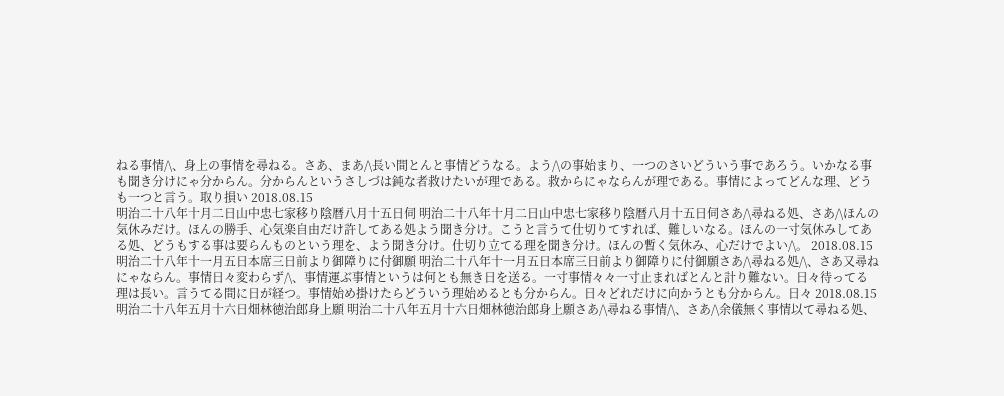ねる事情/\、身上の事情を尋ねる。さあ、まあ/\長い間とんと事情どうなる。よう/\の事始まり、一つのさいどういう事であろう。いかなる事も聞き分けにゃ分からん。分からんというさしづは鈍な者救けたいが理である。救からにゃならんが理である。事情によってどんな理、どうも一つと言う。取り損い 2018.08.15
明治二十八年十月二日山中忠七家移り陰暦八月十五日伺 明治二十八年十月二日山中忠七家移り陰暦八月十五日伺さあ/\尋ねる処、さあ/\ほんの気休みだけ。ほんの勝手、心気楽自由だけ許してある処よう聞き分け。こうと言うて仕切りてすれば、難しいなる。ほんの一寸気休みしてある処、どうもする事は要らんものという理を、よう聞き分け。仕切り立てる理を聞き分け。ほんの暫く気休み、心だけでよい/\。 2018.08.15
明治二十八年十一月五日本席三日前より御障りに付御願 明治二十八年十一月五日本席三日前より御障りに付御願さあ/\尋ねる処/\、さあ又尋ねにゃならん。事情日々変わらず/\、事情運ぶ事情というは何とも無き日を送る。一寸事情々々一寸止まればとんと計り難ない。日々待ってる理は長い。言うてる間に日が経つ。事情始め掛けたらどういう理始めるとも分からん。日々どれだけに向かうとも分からん。日々 2018.08.15
明治二十八年五月十六日畑林徳治郎身上願 明治二十八年五月十六日畑林徳治郎身上願さあ/\尋ねる事情/\、さあ/\余儀無く事情以て尋ねる処、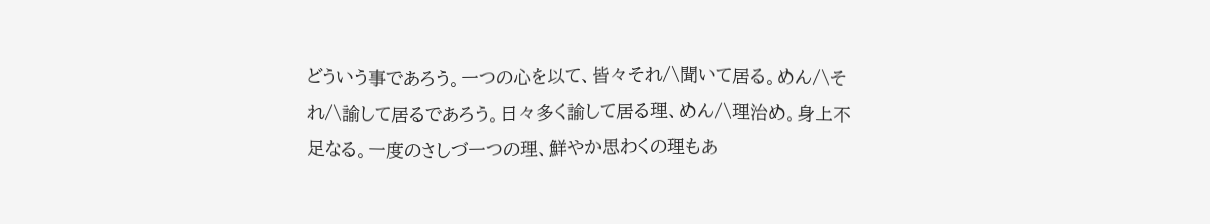どういう事であろう。一つの心を以て、皆々それ/\聞いて居る。めん/\それ/\諭して居るであろう。日々多く諭して居る理、めん/\理治め。身上不足なる。一度のさしづ一つの理、鮮やか思わくの理もあ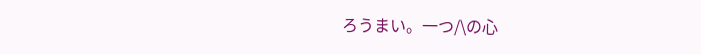ろうまい。一つ/\の心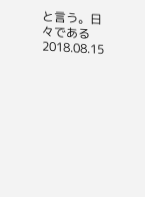と言う。日々である 2018.08.15